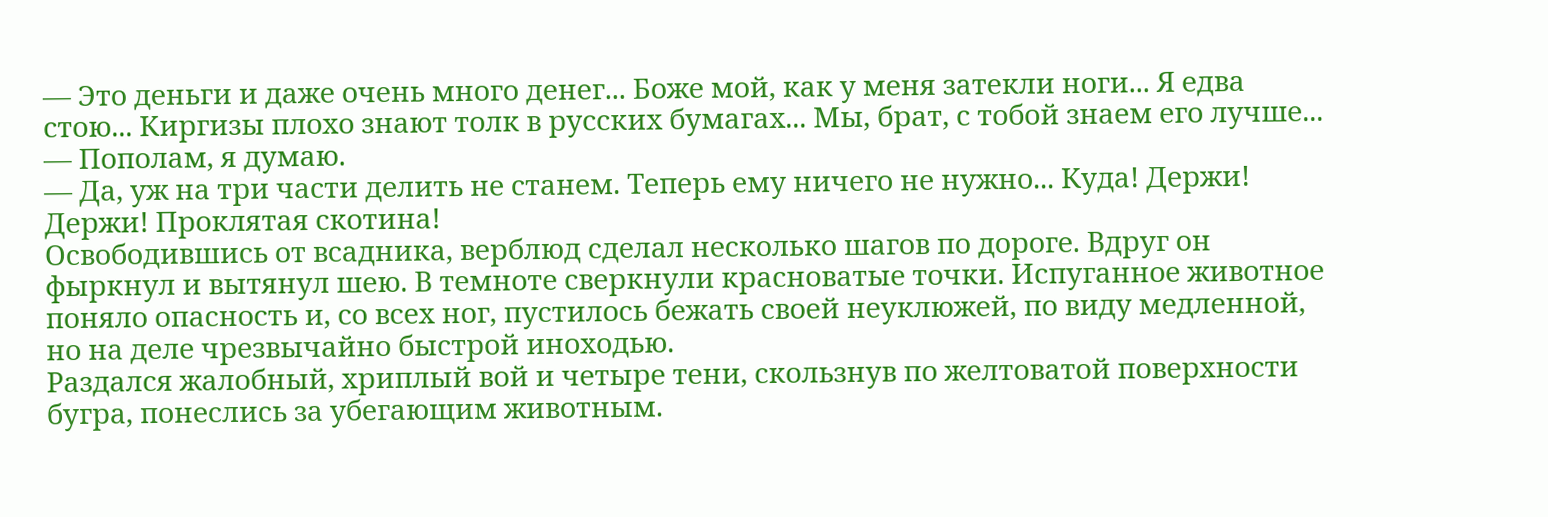— Это деньги и даже очень много денег... Боже мой, как у меня затекли ноги... Я едва стою... Киргизы плохо знают толк в русских бумагах... Мы, брат, с тобой знаем его лучше...
— Пополам, я думаю.
— Да, уж на три части делить не станем. Теперь ему ничего не нужно... Куда! Держи! Держи! Проклятая скотина!
Освободившись от всадника, верблюд сделал несколько шагов по дороге. Вдруг он фыркнул и вытянул шею. В темноте сверкнули красноватые точки. Испуганное животное поняло опасность и, со всех ног, пустилось бежать своей неуклюжей, по виду медленной, но на деле чрезвычайно быстрой иноходью.
Раздался жалобный, хриплый вой и четыре тени, скользнув по желтоватой поверхности бугра, понеслись за убегающим животным.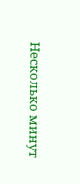Несколько минут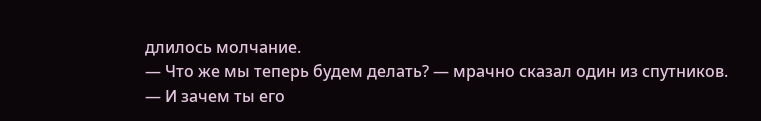длилось молчание.
— Что же мы теперь будем делать? — мрачно сказал один из спутников.
— И зачем ты его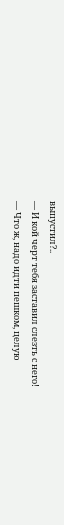выпустил?..
— И кой черт тебя заставил слезть с него!
— Что ж, надо идти пешком, целую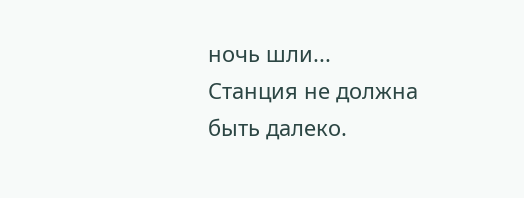ночь шли... Станция не должна быть далеко.